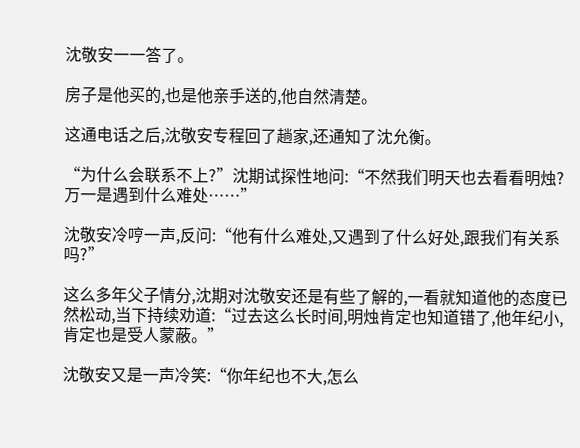沈敬安一一答了。

房子是他买的,也是他亲手送的,他自然清楚。

这通电话之后,沈敬安专程回了趟家,还通知了沈允衡。

“为什么会联系不上?”沈期试探性地问:“不然我们明天也去看看明烛?万一是遇到什么难处……”

沈敬安冷哼一声,反问:“他有什么难处,又遇到了什么好处,跟我们有关系吗?”

这么多年父子情分,沈期对沈敬安还是有些了解的,一看就知道他的态度已然松动,当下持续劝道:“过去这么长时间,明烛肯定也知道错了,他年纪小,肯定也是受人蒙蔽。”

沈敬安又是一声冷笑:“你年纪也不大,怎么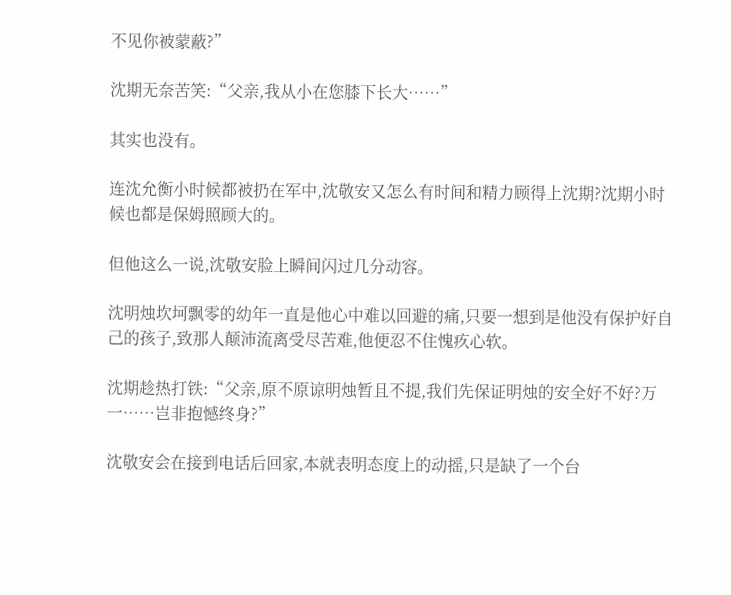不见你被蒙蔽?”

沈期无奈苦笑:“父亲,我从小在您膝下长大……”

其实也没有。

连沈允衡小时候都被扔在军中,沈敬安又怎么有时间和精力顾得上沈期?沈期小时候也都是保姆照顾大的。

但他这么一说,沈敬安脸上瞬间闪过几分动容。

沈明烛坎坷飘零的幼年一直是他心中难以回避的痛,只要一想到是他没有保护好自己的孩子,致那人颠沛流离受尽苦难,他便忍不住愧疚心软。

沈期趁热打铁:“父亲,原不原谅明烛暂且不提,我们先保证明烛的安全好不好?万一……岂非抱憾终身?”

沈敬安会在接到电话后回家,本就表明态度上的动摇,只是缺了一个台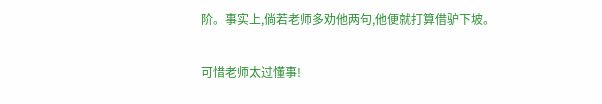阶。事实上,倘若老师多劝他两句,他便就打算借驴下坡。

可惜老师太过懂事!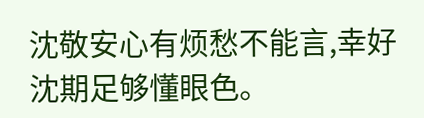沈敬安心有烦愁不能言,幸好沈期足够懂眼色。